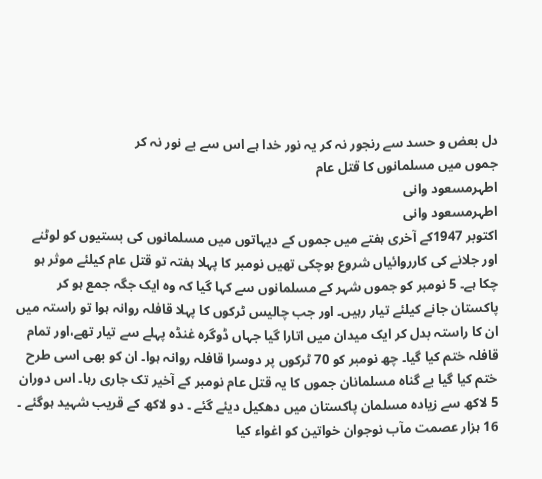دل بعض و حسد سے رنجور نہ کر یہ نور خدا ہے اس سے بے نور نہ کر
جموں میں مسلمانوں کا قتل عام
اطہرمسعود وانی
اطہرمسعود وانی
اکتوبر 1947کے آخری ہفتے میں جموں کے دیہاتوں میں مسلمانوں کی بستیوں کو لوٹنے اور جلانے کی کارروائیاں شروع ہوچکی تھیں نومبر کا پہلا ہفتہ تو قتل عام کیلئے موثر ہو چکا ہے۔ 5 نومبر کو جموں شہر کے مسلمانوں سے کہا گیا کہ وہ ایک جگہ جمع ہو کر پاکستان جانے کیلئے تیار رہیں۔ اور جب چالیس ٹرکوں کا پہلا قافلہ روانہ ہوا تو راستہ میں ان کا راستہ بدل کر ایک میدان میں اتارا گیا جہاں ڈوگرہ غنڈہ پہلے سے تیار تھے،اور تمام قافلہ ختم کیا گیا۔ چھ نومبر کو 70 ٹرکوں پر دوسرا قافلہ روانہ ہوا۔ ان کو بھی اسی طرح ختم کیا گیا بے گناہ مسلمانان جموں کا یہ قتل عام نومبر کے آخیر تک جاری رہا۔ اس دوران 5 لاکھ سے زیادہ مسلمان پاکستان میں دھکیل دیئے گئے ۔ دو لاکھ کے قریب شہید ہوگئے ۔ 16 ہزار عصمت مآب نوجوان خواتین کو اغواء کیا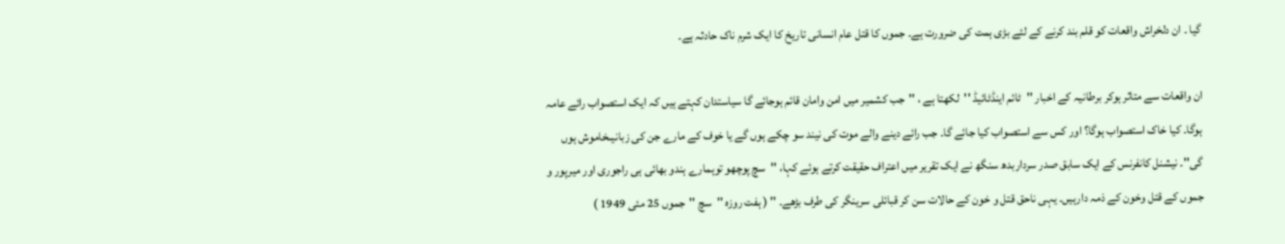گیا ۔ ان دلخراش واقعات کو قلم بند کرنے کے لئے بڑی ہمت کی ضرورت ہے۔ جموں کا قتل عام انسانی تاریخ کا ایک شرم ناک حادثہ ہے۔

ان واقعات سے متاثر ہوکر برطانیہ کے اخبار ''ٹائم اینڈٹائیڈ ''لکھتا ہے ، ''جب کشمیر میں امن وامان قائم ہوجائے گا سیاستدان کہتے ہیں کہ ایک استصواب رائے عامہ ہوگا۔ کیا خاک استصواب ہوگا؟ اور کس سے استصواب کیا جائے گا۔ جب رائے دینے والے موت کی نیند سو چکے ہوں گے یا خوف کے مارے جن کی زبانیںخاموش ہوں گی''۔ نیشنل کانفرنس کے ایک سابق صدر سرداربدھ سنگھ نے ایک تقریر میں اعتراف حقیقت کرتے ہوئے کہا، ''سچ پوچھو توہمارے ہندو بھائی ہی راجوری اور میرپور و جموں کے قتل وخون کے ذمہ دارہیں۔ یہی ناحق قتل و خون کے حالات سن کر قبائلی سرینگر کی طرف بڑھے۔ '' ( ہفت روزہ ''سچ ''جموں 25 مئی 1949 )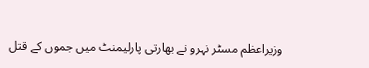وزیراعظم مسٹر نہرو نے بھارتی پارلیمنٹ میں جموں کے قتل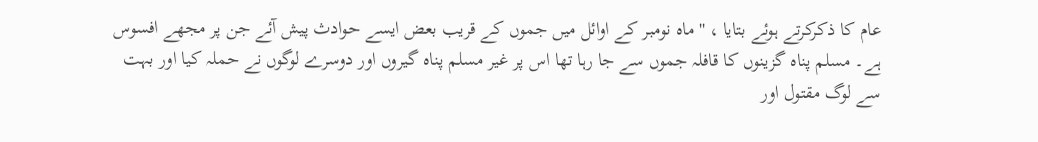عام کا ذکرکرتے ہوئے بتایا ، ''ماہ نومبر کے اوائل میں جموں کے قریب بعض ایسے حوادث پیش آئے جن پر مجھے افسوس ہے۔ مسلم پناہ گزینوں کا قافلہ جموں سے جا رہا تھا اس پر غیر مسلم پناہ گیروں اور دوسرے لوگوں نے حملہ کیا اور بہت سے لوگ مقتول اور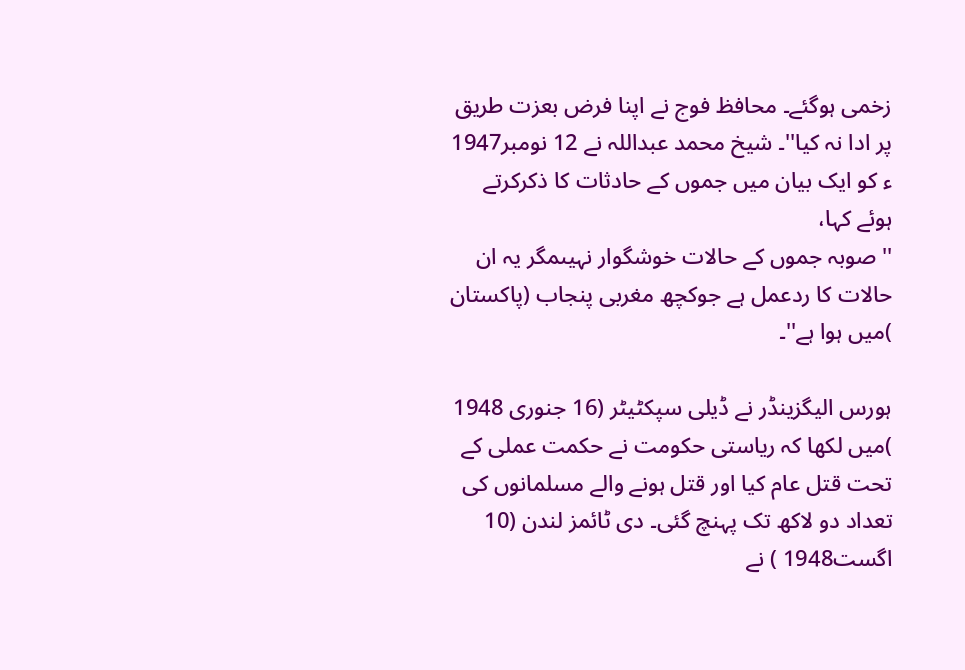زخمی ہوگئے۔ محافظ فوج نے اپنا فرض بعزت طریق پر ادا نہ کیا''۔ شیخ محمد عبداللہ نے 12 نومبر1947 ء کو ایک بیان میں جموں کے حادثات کا ذکرکرتے ہوئے کہا،
'' صوبہ جموں کے حالات خوشگوار نہیںمگر یہ ان حالات کا ردعمل ہے جوکچھ مغربی پنجاب (پاکستان )میں ہوا ہے''۔

ہورس الیگزینڈر نے ڈیلی سپکٹیٹر (16 جنوری 1948 )میں لکھا کہ ریاستی حکومت نے حکمت عملی کے تحت قتل عام کیا اور قتل ہونے والے مسلمانوں کی تعداد دو لاکھ تک پہنچ گئی۔ دی ٹائمز لندن (10 اگست1948 ) نے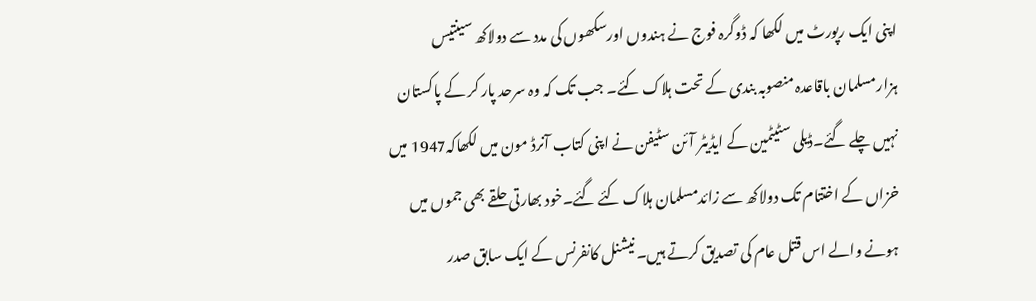اپنی ایک رپورٹ میں لکھا کہ ڈوگرہ فوج نے ہندوں اورسکھوں کی مدد سے دولاکھ سینتیس ہزارمسلمان باقاعدہ منصوبہ بندی کے تحت ہلاک کئے۔ جب تک کہ وہ سرحد پار کر کے پاکستان نہیں چلے گئے۔ڈیلی سٹیٹمین کے ایڈیٹر آئن سٹیفن نے اپنی کتاب آنرڈ مون میں لکھاکہ1947 میں خزاں کے اختتام تک دولاکھ سے زائدمسلمان ہلاک کئے گئے۔خود بھارتی حلقے بھی جموں میں ہونے والے اس قتل عام کی تصدیق کرتے ہیں۔ نیشنل کانفرنس کے ایک سابق صدر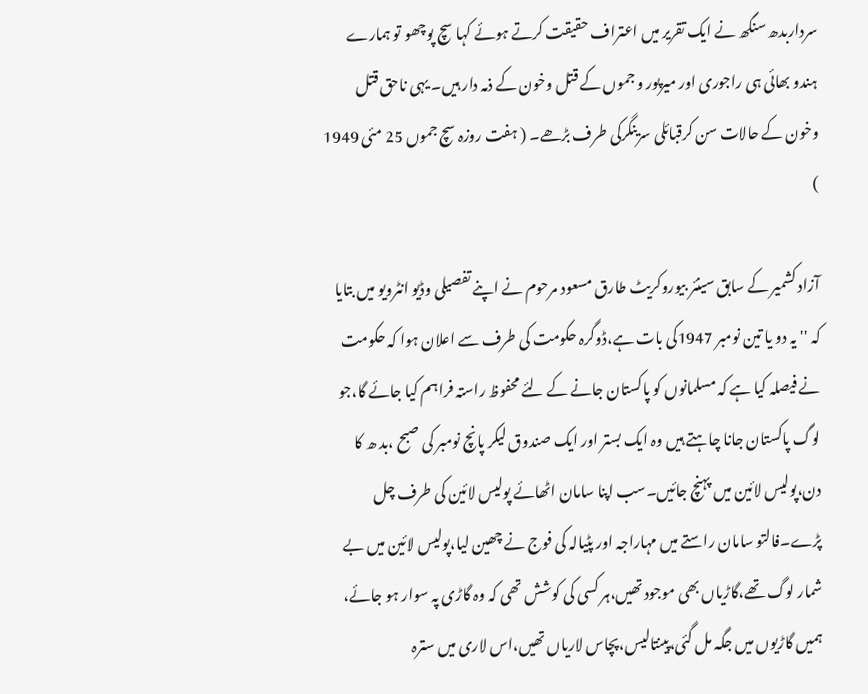سرداربدھ سنگھ نے ایک تقریر میں اعتراف حقیقت کرتے ہوئے کہا سچ پوچھو تو ہمارے ہندو بھائی ہی راجوری اور میرپور و جموں کے قتل وخون کے ذمہ دار ہیں۔ یہی ناحق قتل وخون کے حالات سن کرقبائلی سرینگرکی طرف بڑھے۔ ( ہفت روزہ سچ جموں 25 مئی 1949 )

آزاد کشمیر کے سابق سینئر بیوروکریٹ طارق مسعود مرحوم نے اپنے تفصیلی وڈیو انٹرویو میں بتایا کہ '' یہ دو یا تین نومبر 1947کی بات ہے،ڈوگرہ حکومت کی طرف سے اعلان ہوا کہ حکومت نے فیصلہ کیا ہے کہ مسلمانوں کو پاکستان جانے کے لئے محفوظ راستہ فراہم کیا جائے گا،جو لوگ پاکستان جانا چاہتے ہیں وہ ایک بستر اور ایک صندوق لیکر پانچ نومبر کی صبح ،بد ھ کا دن،پولیس لائین میں پہنچ جائیں۔سب اپنا سامان اٹھائے پولیس لائین کی طرف چل پڑے۔فالتو سامان راستے میں مہاراجہ اور پٹیالہ کی فوج نے چھین لیا،پولیس لائین میں بے شمار لوگ تھے،گاڑیاں بھی موجود تھیں،ہر کسی کی کوشش تھی کہ وہ گاڑی پہ سوار ہو جائے، ہمیں گاڑیوں میں جگہ مل گئی،پینتالیس،پچاس لاریاں تھیں،اس لاری میں سترہ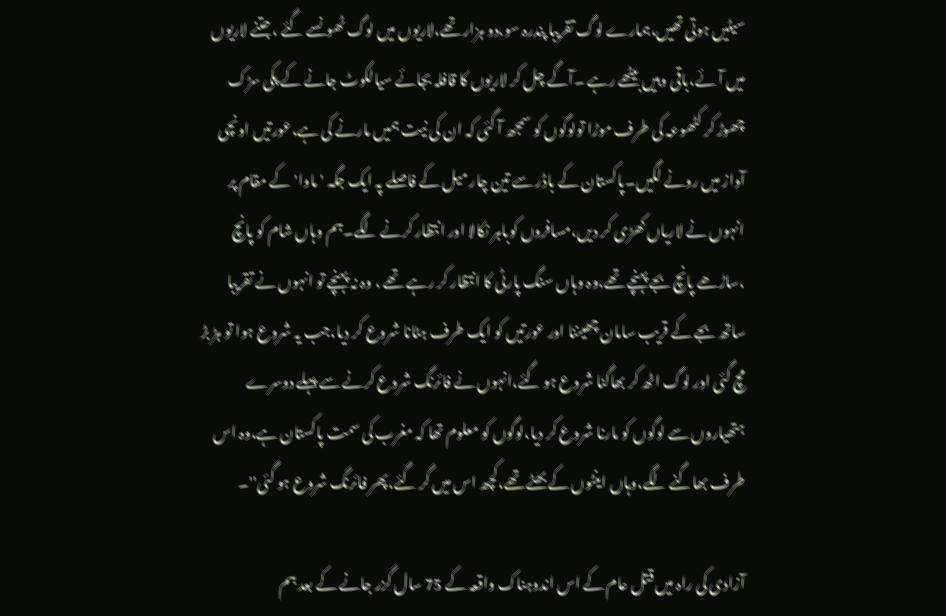سیٹیں ہوتی تھیں،ہمارے لوگ تقریبا پندرہ سو،دو ہزار تھے،لاریوں میں لوگ ٹھونسے گئے ،جتنے لاریوں میں آئے،باقی وہیں بیٹھے رہے ۔آگے چل کر لاریوں کا قافلہ بجائے سیالکوٹ جانے کے پکی سڑک چھوڑ کر کٹھوعہ کی طرف موڑا تولوگوں کو سمجھ آ گئی کہ ان کی نیت ہمیں مارنے کی ہے،عورتیں اونچی آواز میں رونے لگیں۔پاکستان کے باڈر سے تین چار میل کے فاصلے پہ ایک جگہ ' ماوا' کے مقام پر انہوں نے لاریاں کھڑی کر دیں،مسافروں کوباہر نکالا اور انتظار کرنے لگے۔ہم وہاں شام کو پانچ ،ساڑھے پانچ بجے پہنچے تھے،وہ وہاں سنگ پارٹی کا انتظار کر رہے تھے ، وہ نہ پہنچے تو انہوں نے تقریبا ساتھ بجے کے قریب سامان چھیننا اور عورتیں کو ایک طرف ہٹانا شروع کر دیا،جب یہ شروع ہوا تو ہڑ بڑ مچ گئی اور لوگ اٹھ کر بھاگنا شروع ہو گئے،انہوں نے فائرنگ شروع کرنے سے پہلے دوسرے ہتھیاروں سے لوگوں کو مارنا شروع کر دیا،لوگوں کو معلوم تھا کہ مغرب کی سمت پاکستان ہے،وہ اس طرف بھاگنے لگے،وہاں اینٹوں کے بھٹے تھے،کچھ اس میں گر گئے،پھر فائرنگ شروع ہو گئی''۔

آزادی کی راہ میں قتل عام کے اس اندوہناک واقعہ کے 75 سال گزر جانے کے بعد ہم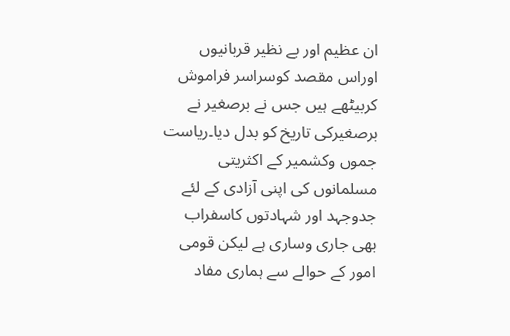ان عظیم اور بے نظیر قربانیوں اوراس مقصد کوسراسر فراموش کربیٹھے ہیں جس نے برصغیر نے برصغیرکی تاریخ کو بدل دیا۔ریاست جموں وکشمیر کے اکثریتی مسلمانوں کی اپنی آزادی کے لئے جدوجہد اور شہادتوں کاسفراب بھی جاری وساری ہے لیکن قومی امور کے حوالے سے ہماری مفاد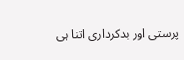پرستی اور بدکرداری اتنا ہی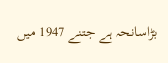بڑاسانحہ ہے جتنے 1947 میں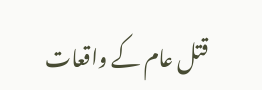قتل عام کے واقعات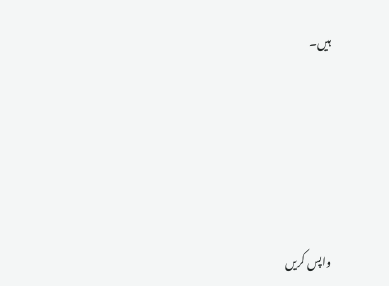ہیں۔





واپس کریں